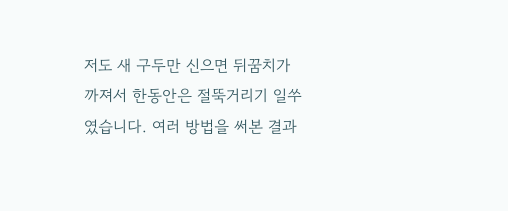저도 새 구두만 신으면 뒤꿈치가 까져서 한동안은 절뚝거리기 일쑤였습니다. 여러 방법을 써본 결과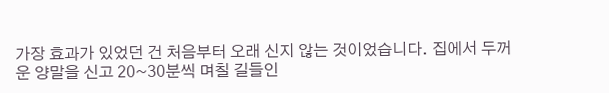가장 효과가 있었던 건 처음부터 오래 신지 않는 것이었습니다. 집에서 두꺼운 양말을 신고 20~30분씩 며칠 길들인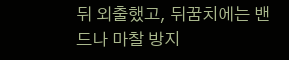뒤 외출했고, 뒤꿈치에는 밴드나 마찰 방지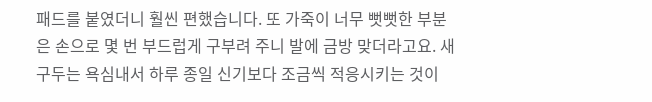패드를 붙였더니 훨씬 편했습니다. 또 가죽이 너무 뻣뻣한 부분은 손으로 몇 번 부드럽게 구부려 주니 발에 금방 맞더라고요. 새 구두는 욕심내서 하루 종일 신기보다 조금씩 적응시키는 것이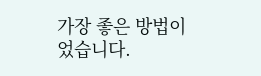가장 좋은 방법이었습니다.